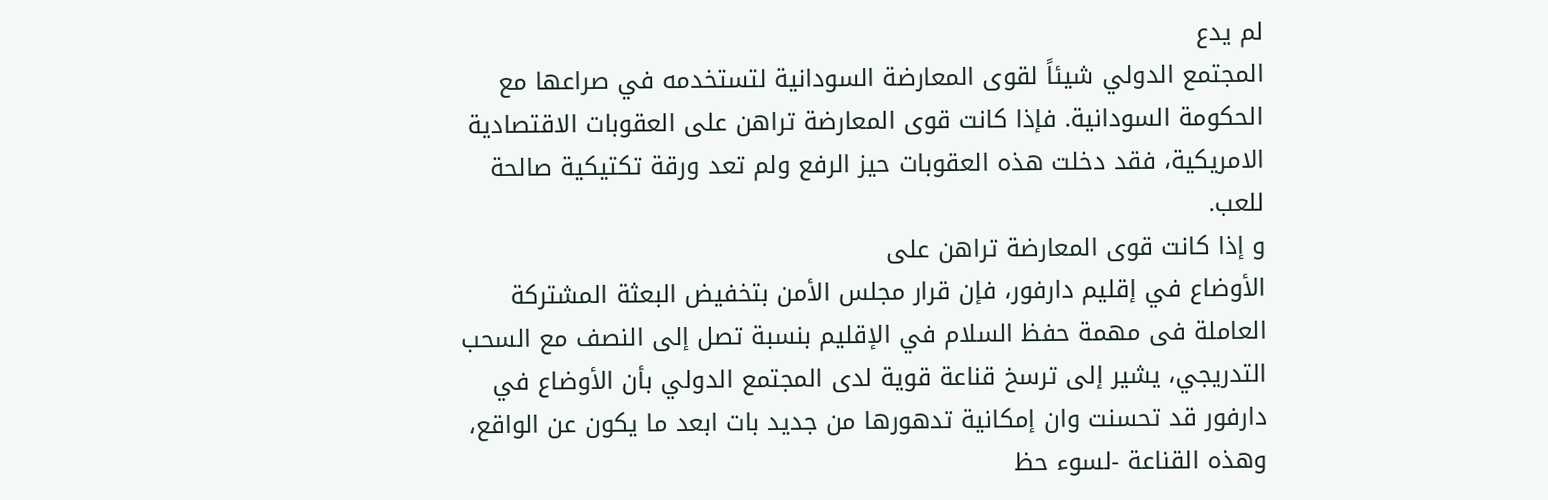لم يدع
المجتمع الدولي شيئاً لقوى المعارضة السودانية لتستخدمه في صراعها مع
الحكومة السودانية. فإذا كانت قوى المعارضة تراهن على العقوبات الاقتصادية
الامريكية، فقد دخلت هذه العقوبات حيز الرفع ولم تعد ورقة تكتيكية صالحة
للعب.
و إذا كانت قوى المعارضة تراهن على
الأوضاع في إقليم دارفور، فإن قرار مجلس الأمن بتخفيض البعثة المشتركة
العاملة فى مهمة حفظ السلام في الإقليم بنسبة تصل إلى النصف مع السحب
التدريجي، يشير إلى ترسخ قناعة قوية لدى المجتمع الدولي بأن الأوضاع في
دارفور قد تحسنت وان إمكانية تدهورها من جديد بات ابعد ما يكون عن الواقع،
وهذه القناعة -لسوء حظ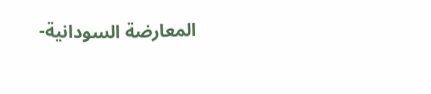المعارضة السودانية-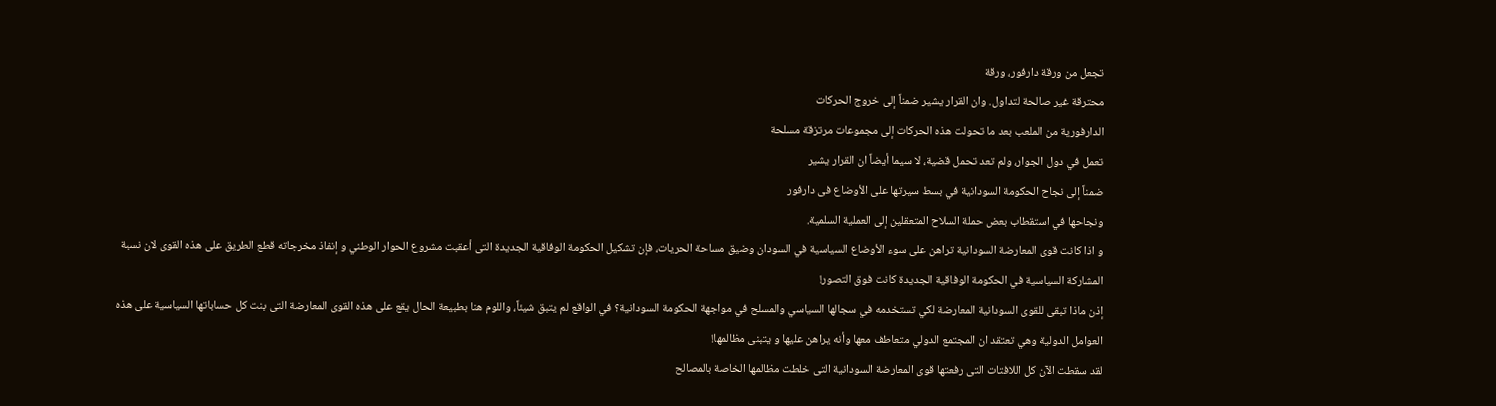تجعل من ورقة دارفور، ورقة
محترقة غير صالحة لتداول. وان القرار يشير ضمناً إلى خروج الحركات
الدارفورية من الملعب بعد ما تحولت هذه الحركات إلى مجموعات مرتزقة مسلحة
تعمل في دول الجوار، ولم تعد تحمل قضية، لا سيما أيضاً ان القرار يشير
ضمناً إلى نجاح الحكومة السودانية في بسط سيرتها على الأوضاع فى دارفور
ونجاحها في استقطاب بعض حملة السلاح المتعقلين إلى العملية السلمية.
و اذا كانت قوى المعارضة السودانية تراهن على سوء الأوضاع السياسية في السودان وضيق مساحة الحريات، فإن تشكيل الحكومة الوفاقية الجديدة التى أعقبت مشروع الحوار الوطني و إنفاذ مخرجاته قطع الطريق على هذه القوى لان نسبة المشاركة السياسية في الحكومة الوفاقية الجديدة كانت فوق التصور!
إذن ماذا تبقى للقوى السودانية المعارضة لكي تستخدمه في سجالها السياسي والمسلح في مواجهة الحكومة السودانية؟ في الواقع لم يتبق شيئاً، واللوم هنا بطبيعة الحال يقع على هذه القوى المعارضة التى بنت كل حساباتها السياسية على هذه العوامل الدولية وهي تعتقد ان المجتمع الدولي متعاطف معها وأنه يراهن عليها و يتبنى مظالمها!
لقد سقطت الآن كل اللافتات التى رفعتها قوى المعارضة السودانية التى خلطت مظالمها الخاصة بالمصالح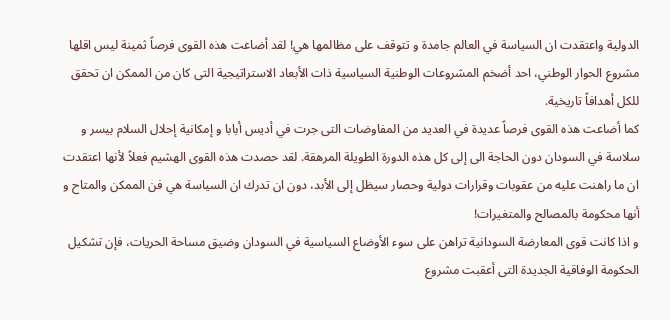الدولية واعتقدت ان السياسة في العالم جامدة و تتوقف على مظالمها هي! لقد أضاعت هذه القوى فرصاً ثمينة ليس اقلها مشروع الحوار الوطني، احد أضخم المشروعات الوطنية السياسية ذات الأبعاد الاستراتيجية التى كان من الممكن ان تحقق للكل أهدافاً تاريخية.
كما أضاعت هذه القوى فرصاً عديدة في العديد من المفاوضات التى جرت في أديس أبابا و إمكانية إحلال السلام بيسر و سلاسة في السودان دون الحاجة الى إلى كل هذه الدورة الطويلة المرهقة. لقد حصدت هذه القوى الهشيم فعلاً لأنها اعتقدت ان ما راهنت عليه من عقوبات وقرارات دولية وحصار سيظل إلى الأبد، دون ان تدرك ان السياسة هي فن الممكن والمتاح و أنها محكومة بالمصالح والمتغيرات!
و اذا كانت قوى المعارضة السودانية تراهن على سوء الأوضاع السياسية في السودان وضيق مساحة الحريات، فإن تشكيل الحكومة الوفاقية الجديدة التى أعقبت مشروع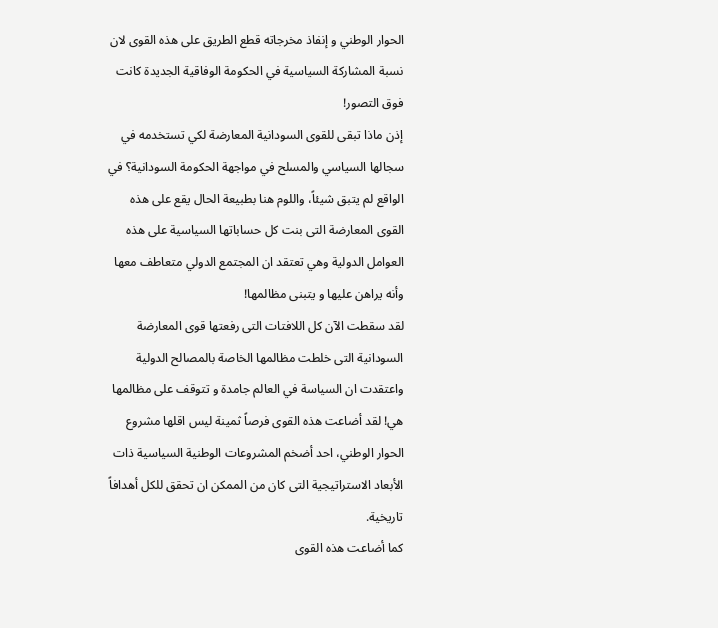الحوار الوطني و إنفاذ مخرجاته قطع الطريق على هذه القوى لان نسبة المشاركة السياسية في الحكومة الوفاقية الجديدة كانت فوق التصور!
إذن ماذا تبقى للقوى السودانية المعارضة لكي تستخدمه في سجالها السياسي والمسلح في مواجهة الحكومة السودانية؟ في الواقع لم يتبق شيئاً، واللوم هنا بطبيعة الحال يقع على هذه القوى المعارضة التى بنت كل حساباتها السياسية على هذه العوامل الدولية وهي تعتقد ان المجتمع الدولي متعاطف معها وأنه يراهن عليها و يتبنى مظالمها!
لقد سقطت الآن كل اللافتات التى رفعتها قوى المعارضة السودانية التى خلطت مظالمها الخاصة بالمصالح الدولية واعتقدت ان السياسة في العالم جامدة و تتوقف على مظالمها هي! لقد أضاعت هذه القوى فرصاً ثمينة ليس اقلها مشروع الحوار الوطني، احد أضخم المشروعات الوطنية السياسية ذات الأبعاد الاستراتيجية التى كان من الممكن ان تحقق للكل أهدافاً تاريخية.
كما أضاعت هذه القوى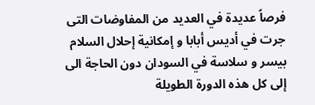فرصاً عديدة في العديد من المفاوضات التى جرت في أديس أبابا و إمكانية إحلال السلام بيسر و سلاسة في السودان دون الحاجة الى إلى كل هذه الدورة الطويلة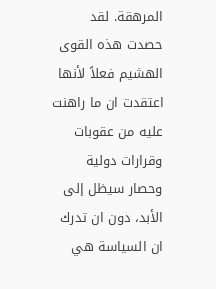المرهقة. لقد حصدت هذه القوى الهشيم فعلاً لأنها اعتقدت ان ما راهنت عليه من عقوبات وقرارات دولية وحصار سيظل إلى الأبد، دون ان تدرك ان السياسة هي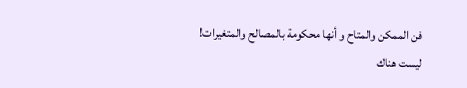فن الممكن والمتاح و أنها محكومة بالمصالح والمتغيرات!
ليست هناك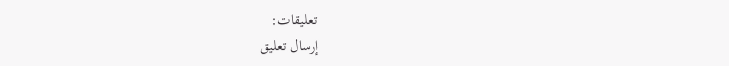تعليقات:
إرسال تعليق